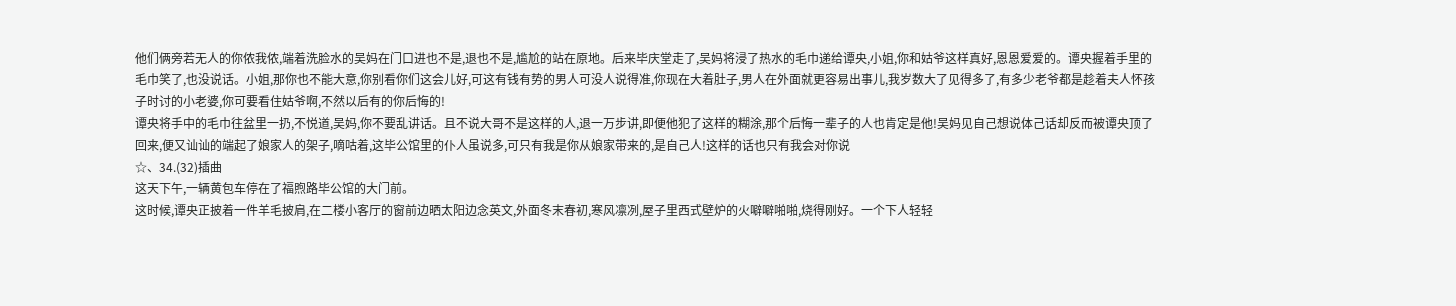他们俩旁若无人的你侬我侬,端着洗脸水的吴妈在门口进也不是,退也不是,尴尬的站在原地。后来毕庆堂走了,吴妈将浸了热水的毛巾递给谭央,小姐,你和姑爷这样真好,恩恩爱爱的。谭央握着手里的毛巾笑了,也没说话。小姐,那你也不能大意,你别看你们这会儿好,可这有钱有势的男人可没人说得准,你现在大着肚子,男人在外面就更容易出事儿,我岁数大了见得多了,有多少老爷都是趁着夫人怀孩子时讨的小老婆,你可要看住姑爷啊,不然以后有的你后悔的!
谭央将手中的毛巾往盆里一扔,不悦道,吴妈,你不要乱讲话。且不说大哥不是这样的人,退一万步讲,即便他犯了这样的糊涂,那个后悔一辈子的人也肯定是他!吴妈见自己想说体己话却反而被谭央顶了回来,便又讪讪的端起了娘家人的架子,嘀咕着,这毕公馆里的仆人虽说多,可只有我是你从娘家带来的,是自己人!这样的话也只有我会对你说
☆、34.(32)插曲
这天下午,一辆黄包车停在了福煦路毕公馆的大门前。
这时候,谭央正披着一件羊毛披肩,在二楼小客厅的窗前边晒太阳边念英文,外面冬末春初,寒风凛冽,屋子里西式壁炉的火噼噼啪啪,烧得刚好。一个下人轻轻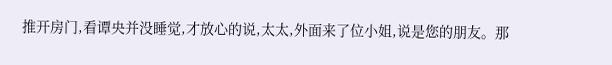推开房门,看谭央并没睡觉,才放心的说,太太,外面来了位小姐,说是您的朋友。那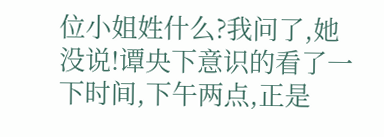位小姐姓什么?我问了,她没说!谭央下意识的看了一下时间,下午两点,正是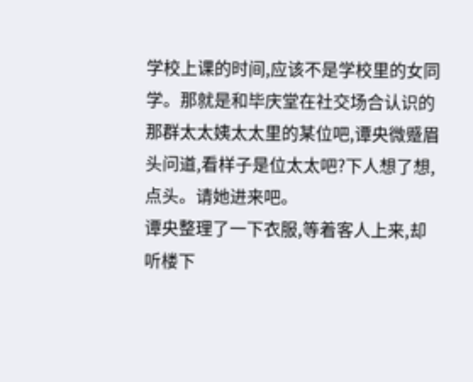学校上课的时间,应该不是学校里的女同学。那就是和毕庆堂在社交场合认识的那群太太姨太太里的某位吧,谭央微蹙眉头问道,看样子是位太太吧?下人想了想,点头。请她进来吧。
谭央整理了一下衣服,等着客人上来,却听楼下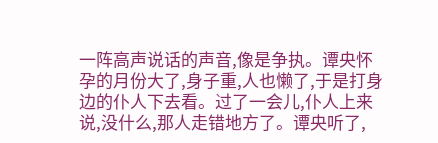一阵高声说话的声音,像是争执。谭央怀孕的月份大了,身子重,人也懒了,于是打身边的仆人下去看。过了一会儿,仆人上来说,没什么,那人走错地方了。谭央听了,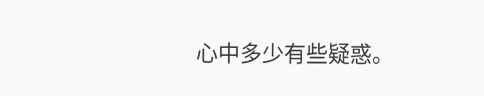心中多少有些疑惑。